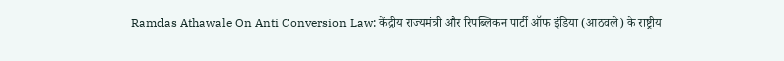Ramdas Athawale On Anti Conversion Law: केंद्रीय राज्यमंत्री और रिपब्लिकन पार्टी ऑफ इंडिया (आठवले) के राष्ट्रीय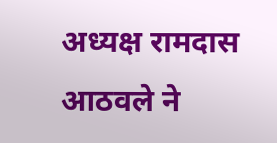अध्यक्ष रामदास आठवले ने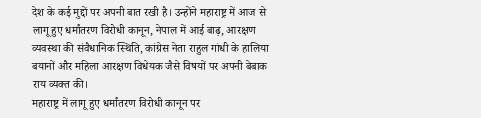देश के कई मुद्दों पर अपनी बात रखी है। उन्होंने महाराष्ट्र में आज से लागू हुए धर्मांतरण विरोधी कानून, नेपाल में आई बाढ़, आरक्षण व्यवस्था की संवैधानिक स्थिति, कांग्रेस नेता राहुल गांधी के हालिया बयानों और महिला आरक्षण विधेयक जैसे विषयों पर अपनी बेबाक राय व्यक्त की।
महाराष्ट्र में लागू हुए धर्मांतरण विरोधी कानून पर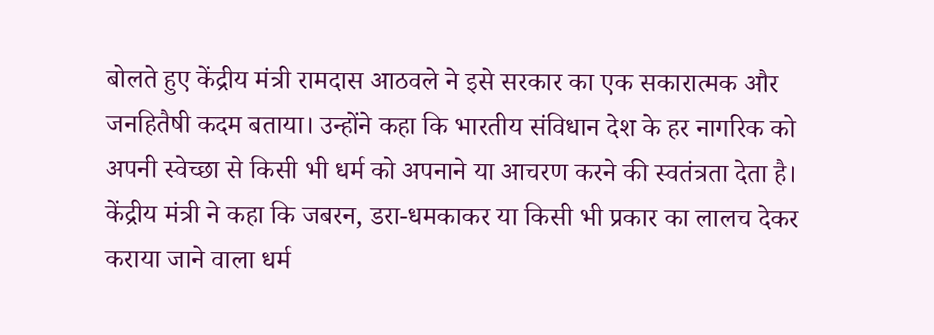बोलते हुए केंद्रीय मंत्री रामदास आठवले ने इसे सरकार का एक सकारात्मक और जनहितैषी कदम बताया। उन्होंने कहा कि भारतीय संविधान देश के हर नागरिक को अपनी स्वेच्छा से किसी भी धर्म को अपनाने या आचरण करने की स्वतंत्रता देता है।
केंद्रीय मंत्री ने कहा कि जबरन, डरा-धमकाकर या किसी भी प्रकार का लालच देकर कराया जाने वाला धर्म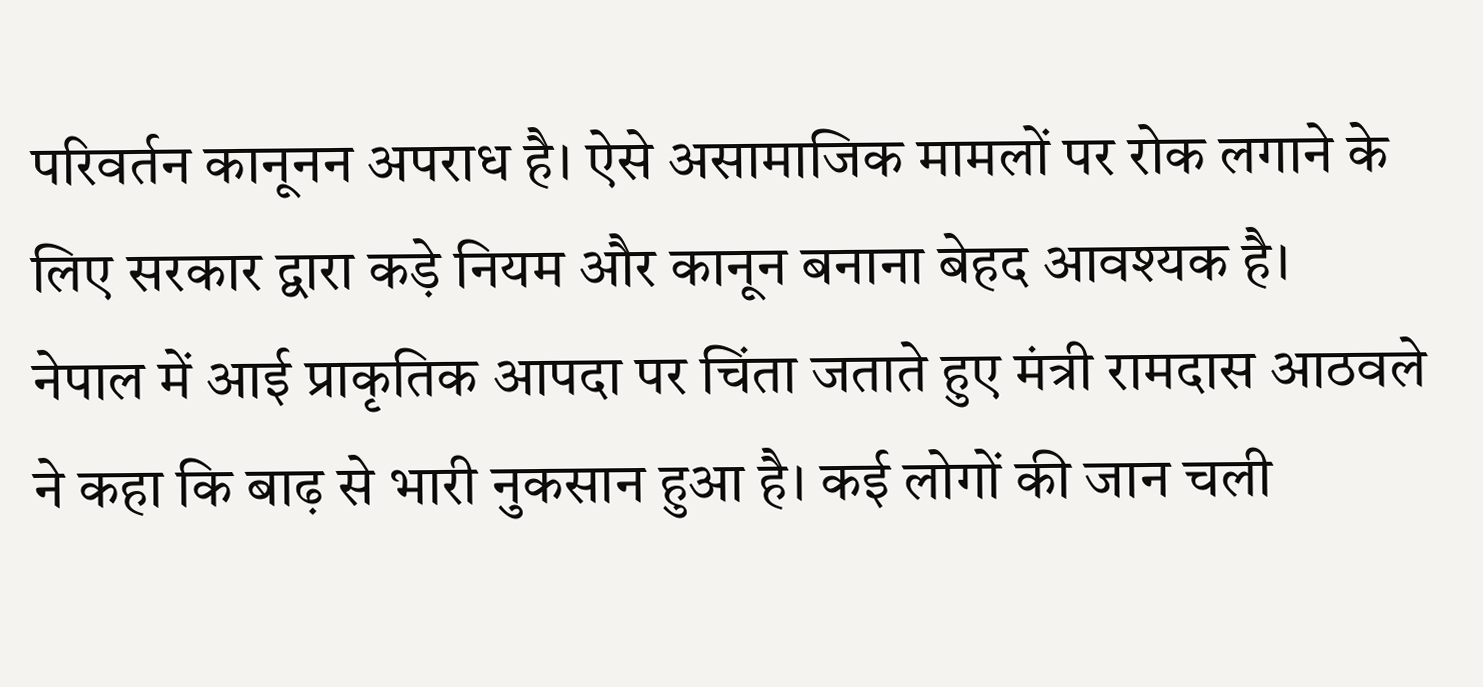परिवर्तन कानूनन अपराध है। ऐसे असामाजिक मामलों पर रोक लगाने के लिए सरकार द्वारा कड़े नियम और कानून बनाना बेहद आवश्यक है।
नेपाल में आई प्राकृतिक आपदा पर चिंता जताते हुए मंत्री रामदास आठवले ने कहा कि बाढ़ से भारी नुकसान हुआ है। कई लोगों की जान चली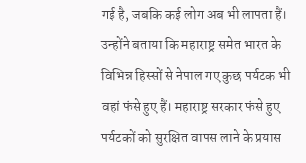गई है, जबकि कई लोग अब भी लापता हैं। उन्होंने बताया कि महाराष्ट्र समेत भारत के विभिन्न हिस्सों से नेपाल गए कुछ पर्यटक भी वहां फंसे हुए हैं। महाराष्ट्र सरकार फंसे हुए पर्यटकों को सुरक्षित वापस लाने के प्रयास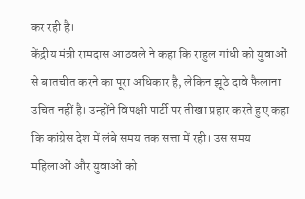कर रही है।
केंद्रीय मंत्री रामदास आठवले ने कहा कि राहुल गांधी को युवाओं से बातचीत करने का पूरा अधिकार है, लेकिन झूठे दावे फैलाना उचित नहीं है। उन्होंने विपक्षी पार्टी पर तीखा प्रहार करते हुए कहा कि कांग्रेस देश में लंबे समय तक सत्ता में रही। उस समय महिलाओं और युवाओं को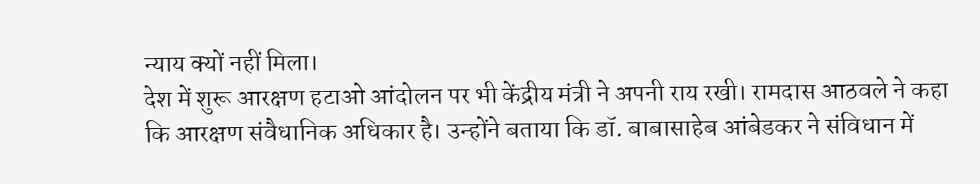न्याय क्यों नहीं मिला।
देश में शुरू आरक्षण हटाओ आंदोलन पर भी केंद्रीय मंत्री ने अपनी राय रखी। रामदास आठवले ने कहा कि आरक्षण संवैधानिक अधिकार है। उन्होंने बताया कि डॉ. बाबासाहेब आंबेडकर ने संविधान में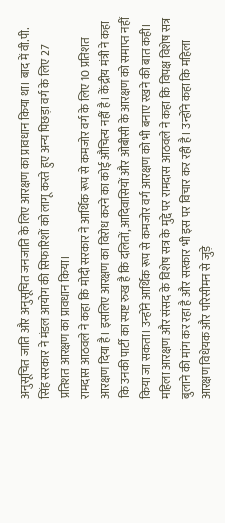अनुसूचित जाति और अनुसूचित जनजाति के लिए आरक्षण का प्रावधान किया था। बाद में वी.पी. सिंह सरकार ने मंडल आयोग की सिफारिशों को लागू करते हुए अन्य पिछड़ा वर्ग के लिए 27 प्रतिशत आरक्षण का प्रावधान किया।
रामदास आठवले ने कहा कि मोदी सरकार ने आर्थिक रूप से कमजोर वर्ग के लिए 10 प्रतिशत आरक्षण दिया है। इसलिए आरक्षण का विरोध करने का कोई औचित्य नहीं है। केंद्रीय मंत्री ने कहा कि उनकी पार्टी का स्पष्ट रुख है कि दलितों, आदिवासियों और ओबीसी के आरक्षण को समाप्त नहीं किया जा सकता। उन्होंने आर्थिक रूप से कमजोर वर्ग आरक्षण को भी बनाए रखने की बात कही।
महिला आरक्षण और संसद के विशेष सत्र के मुद्दे पर रामदास आठवले ने कहा कि विपक्ष विशेष सत्र बुलाने की मांग कर रहा है और सरकार भी इस पर विचार कर रही है। उन्होंने कहा कि महिला आरक्षण विधेयक और परिसीमन से जुड़े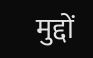मुद्दों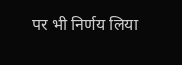पर भी निर्णय लिया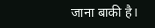जाना बाकी है।